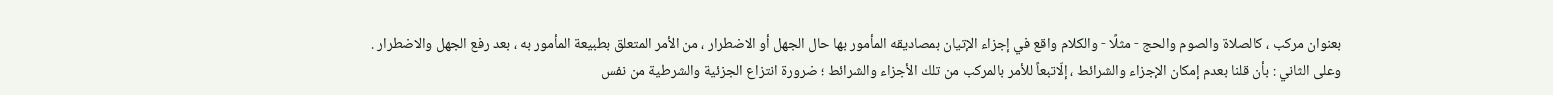بعنوان مركب ، كالصلاة والصوم والحج - مثلًا - والكلام واقع في إجزاء الإتيان بمصاديقه المأمور بها حال الجهل أو الاضطرار ، من الأمر المتعلق بطبيعة المأمور به ، بعد رفع الجهل والاضطرار .
وعلى الثاني : بأن قلنا بعدم إمكان الإجزاء والشرائط ، إلّاتبعاً للأمر بالمركب من تلك الأجزاء والشرائط ؛ ضرورة انتزاع الجزئية والشرطية من نفس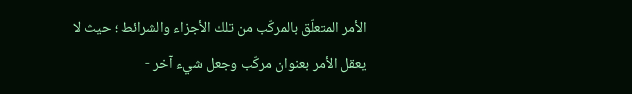الأمر المتعلّق بالمركّب من تلك الأجزاء والشرائط ؛ حيث لا يعقل الأمر بعنوان مركّب وجعل شيء آخر -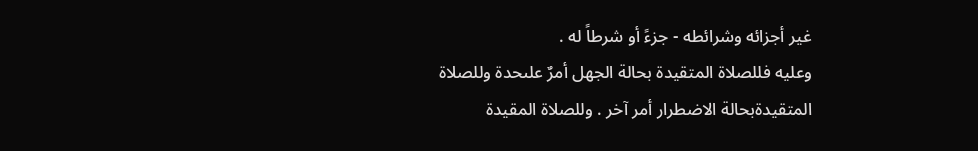غير أجزائه وشرائطه - جزءً أو شرطاً له .
وعليه فللصلاة المتقيدة بحالة الجهل أمرٌ علىحدة وللصلاة المتقيدةبحالة الاضطرار أمر آخر . وللصلاة المقيدة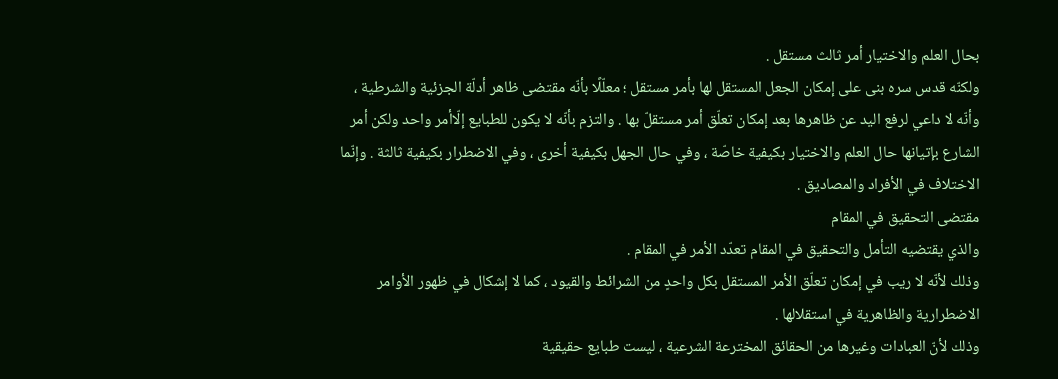بحال العلم والاختيار أمر ثالث مستقل .
ولكنّه قدس سره بنى على إمكان الجعل المستقل لها بأمر مستقل ؛ معلّلًا بأنّه مقتضى ظاهر أدلّة الجزئية والشرطية ، وأنّه لا داعي لرفع اليد عن ظاهرها بعد إمكان تعلّق أمر مستقلّ بها . والتزم بأنّه لا يكون للطبايع إلّاأمر واحد ولكن أمر الشارع بإتيانها حال العلم والاختيار بكيفية خاصّة ، وفي حال الجهل بكيفية أخرى ، وفي الاضطرار بكيفية ثالثة . وإنّما الاختلاف في الأفراد والمصاديق .
مقتضى التحقيق في المقام
والذي يقتضيه التأمل والتحقيق في المقام تعدّد الأمر في المقام .
وذلك لأنّه لا ريب في إمكان تعلّق الأمر المستقل بكل واحدٍ من الشرائط والقيود ، كما لا إشكال في ظهور الأوامر الاضطرارية والظاهرية في استقلالها .
وذلك لأنّ العبادات وغيرها من الحقائق المخترعة الشرعية ، ليست طبايع حقيقية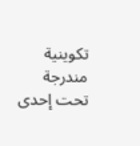تكوينية مندرجة تحت إحدى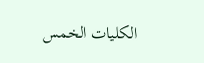الكليات الخمس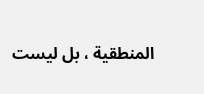المنطقية ، بل ليست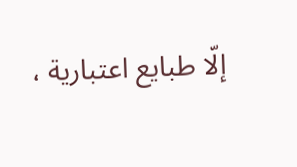إلّا طبايع اعتبارية ،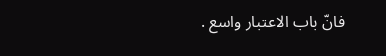فانّ باب الاعتبار واسع .